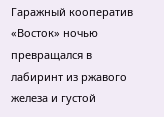Гаражный кооператив «Восток» ночью превращался в лабиринт из ржавого железа и густой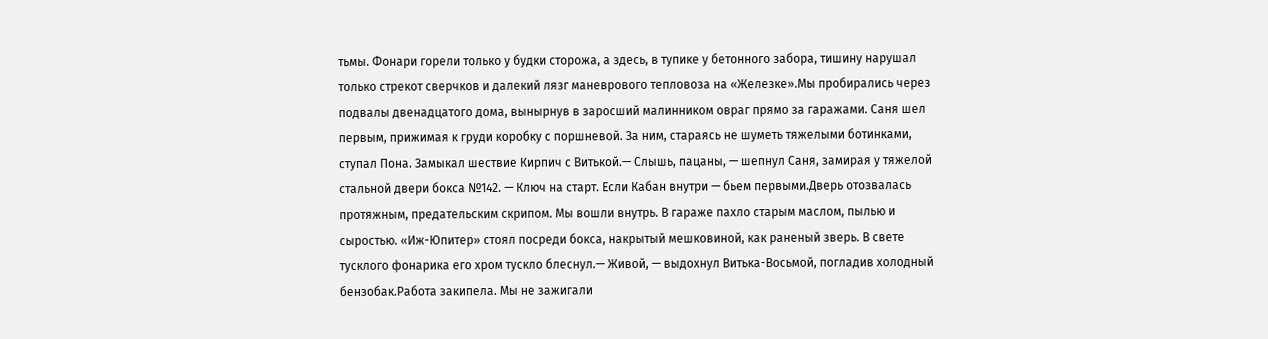тьмы. Фонари горели только у будки сторожа, а здесь, в тупике у бетонного забора, тишину нарушал только стрекот сверчков и далекий лязг маневрового тепловоза на «Железке».Мы пробирались через подвалы двенадцатого дома, вынырнув в заросший малинником овраг прямо за гаражами. Саня шел первым, прижимая к груди коробку с поршневой. За ним, стараясь не шуметь тяжелыми ботинками, ступал Пона. Замыкал шествие Кирпич с Витькой.— Слышь, пацаны, — шепнул Саня, замирая у тяжелой стальной двери бокса №142. — Ключ на старт. Если Кабан внутри — бьем первыми.Дверь отозвалась протяжным, предательским скрипом. Мы вошли внутрь. В гараже пахло старым маслом, пылью и сыростью. «Иж-Юпитер» стоял посреди бокса, накрытый мешковиной, как раненый зверь. В свете тусклого фонарика его хром тускло блеснул.— Живой, — выдохнул Витька-Восьмой, погладив холодный бензобак.Работа закипела. Мы не зажигали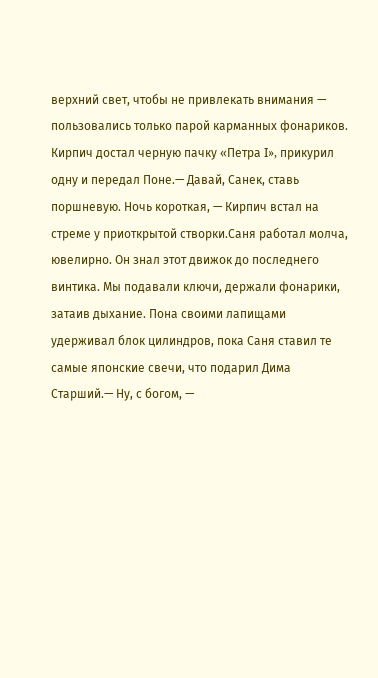верхний свет, чтобы не привлекать внимания — пользовались только парой карманных фонариков. Кирпич достал черную пачку «Петра I», прикурил одну и передал Поне.— Давай, Санек, ставь поршневую. Ночь короткая, — Кирпич встал на стреме у приоткрытой створки.Саня работал молча, ювелирно. Он знал этот движок до последнего винтика. Мы подавали ключи, держали фонарики, затаив дыхание. Пона своими лапищами удерживал блок цилиндров, пока Саня ставил те самые японские свечи, что подарил Дима Старший.— Ну, с богом, —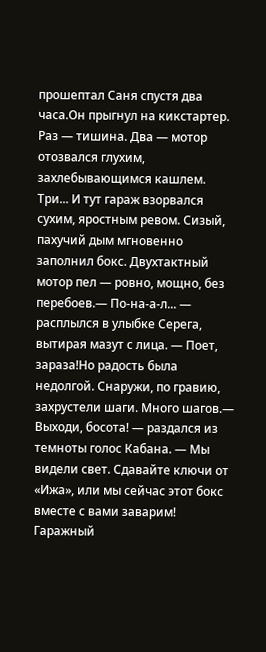прошептал Саня спустя два часа.Он прыгнул на кикстартер. Раз — тишина. Два — мотор отозвался глухим, захлебывающимся кашлем. Три... И тут гараж взорвался сухим, яростным ревом. Сизый, пахучий дым мгновенно заполнил бокс. Двухтактный мотор пел — ровно, мощно, без перебоев.— По-на-а-л... — расплылся в улыбке Серега, вытирая мазут с лица. — Поет, зараза!Но радость была недолгой. Снаружи, по гравию, захрустели шаги. Много шагов.— Выходи, босота! — раздался из темноты голос Кабана. — Мы видели свет. Сдавайте ключи от «Ижа», или мы сейчас этот бокс вместе с вами заварим!
Гаражный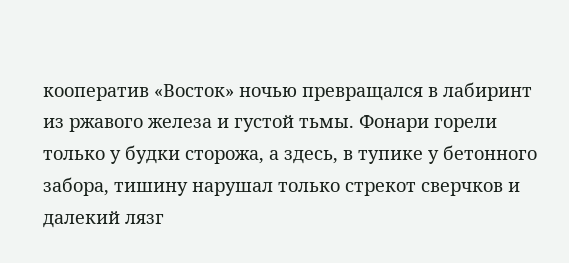кооператив «Восток» ночью превращался в лабиринт из ржавого железа и густой тьмы. Фонари горели только у будки сторожа, а здесь, в тупике у бетонного забора, тишину нарушал только стрекот сверчков и далекий лязг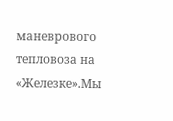маневрового тепловоза на «Железке».Мы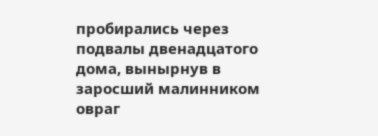пробирались через подвалы двенадцатого дома, вынырнув в заросший малинником овраг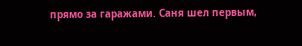прямо за гаражами. Саня шел первым,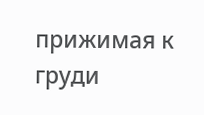прижимая к груди